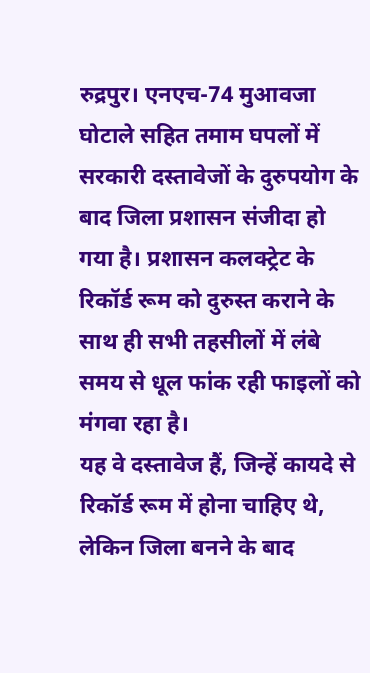रुद्रपुर। एनएच-74 मुआवजा घोटाले सहित तमाम घपलों में सरकारी दस्तावेजों के दुरुपयोग के बाद जिला प्रशासन संजीदा हो गया है। प्रशासन कलक्ट्रेट के रिकॉर्ड रूम को दुरुस्त कराने के साथ ही सभी तहसीलों में लंबे समय से धूल फांक रही फाइलों को मंगवा रहा है।
यह वे दस्तावेज हैं, जिन्हें कायदे से रिकॉर्ड रूम में होना चाहिए थे, लेकिन जिला बनने के बाद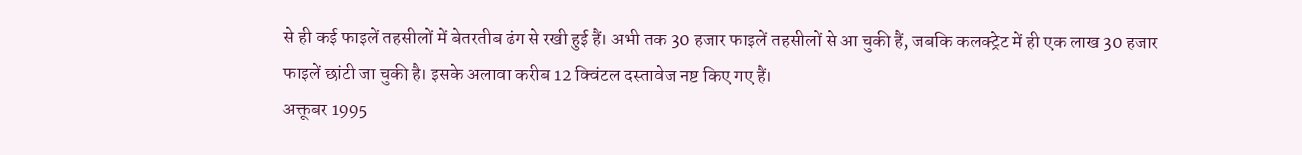से ही कई फाइलें तहसीलों में बेतरतीब ढंग से रखी हुई हैं। अभी तक 30 हजार फाइलें तहसीलों से आ चुकी हैं, जबकि कलक्ट्रेट में ही एक लाख 30 हजार फाइलें छांटी जा चुकी है। इसके अलावा करीब 12 क्विंटल दस्तावेज नष्ट किए गए हैं।
अक्तूबर 1995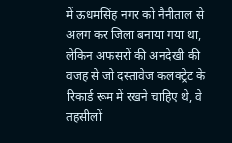में ऊधमसिंह नगर को नैनीताल से अलग कर जिला बनाया गया था, लेकिन अफसरों की अनदेखी की वजह से जो दस्तावेज कलक्ट्रेट के रिकार्ड रूम में रखने चाहिए थे, वे तहसीलों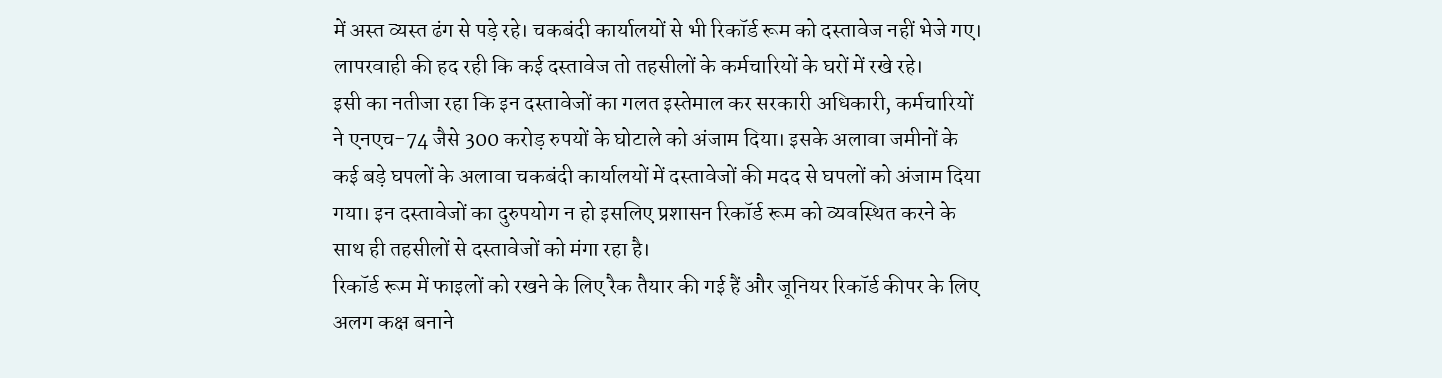में अस्त व्यस्त ढंग से पड़े रहे। चकबंदी कार्यालयों से भी रिकॉर्ड रूम को दस्तावेज नहीं भेजे गए। लापरवाही की हद रही कि कई दस्तावेज तो तहसीलों के कर्मचारियों के घरों में रखे रहे।
इसी का नतीजा रहा कि इन दस्तावेजों का गलत इस्तेमाल कर सरकारी अधिकारी, कर्मचारियों ने एनएच-74 जैसे 300 करोड़ रुपयों के घोटाले को अंजाम दिया। इसके अलावा जमीनों के कई बड़े घपलों के अलावा चकबंदी कार्यालयों में दस्तावेजों की मदद से घपलों को अंजाम दिया गया। इन दस्तावेजों का दुरुपयोग न हो इसलिए प्रशासन रिकॉर्ड रूम को व्यवस्थित करने के साथ ही तहसीलों से दस्तावेजों को मंगा रहा है।
रिकॉर्ड रूम में फाइलों को रखने के लिए रैक तैयार की गई हैं और जूनियर रिकॉर्ड कीपर के लिए अलग कक्ष बनाने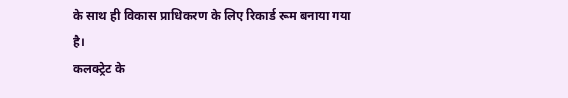के साथ ही विकास प्राधिकरण के लिए रिकार्ड रूम बनाया गया है।
कलक्ट्रेट के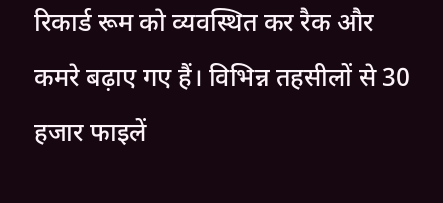रिकार्ड रूम को व्यवस्थित कर रैक और कमरे बढ़ाए गए हैं। विभिन्न तहसीलों से 30 हजार फाइलें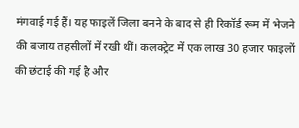मंगवाई गई हैं। यह फाइलें जिला बनने के बाद से ही रिकॉर्ड रूम में भेजने की बजाय तहसीलों में रखी थीं। कलक्ट्रेट में एक लाख 30 हजार फाइलों की छंटाई की गई है और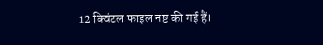12 क्विंटल फाइल नष्ट की गई हैं।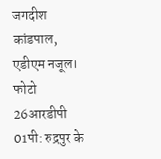जगदीश कांडपाल, एडीएम नजूल।
फोटो 26आरडीपी 01पी: रुद्रपुर के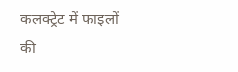कलक्ट्रेट में फाइलों की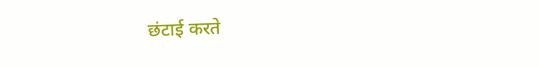छंटाई करते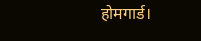होमगार्ड।